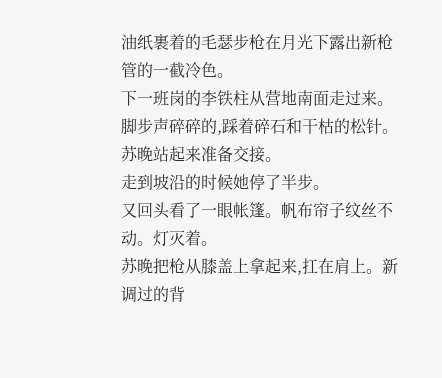油纸裹着的毛瑟步枪在月光下露出新枪管的一截冷色。
下一班岗的李铁柱从营地南面走过来。脚步声碎碎的,踩着碎石和干枯的松针。
苏晚站起来准备交接。
走到坡沿的时候她停了半步。
又回头看了一眼帐篷。帆布帘子纹丝不动。灯灭着。
苏晚把枪从膝盖上拿起来,扛在肩上。新调过的背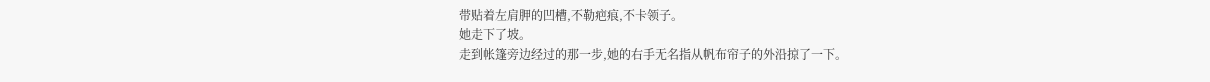带贴着左肩胛的凹槽,不勒疤痕,不卡领子。
她走下了坡。
走到帐篷旁边经过的那一步,她的右手无名指从帆布帘子的外沿掠了一下。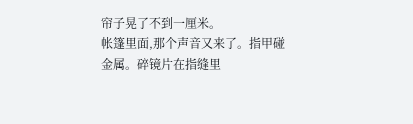帘子晃了不到一厘米。
帐篷里面,那个声音又来了。指甲碰金属。碎镜片在指缝里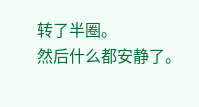转了半圈。
然后什么都安静了。